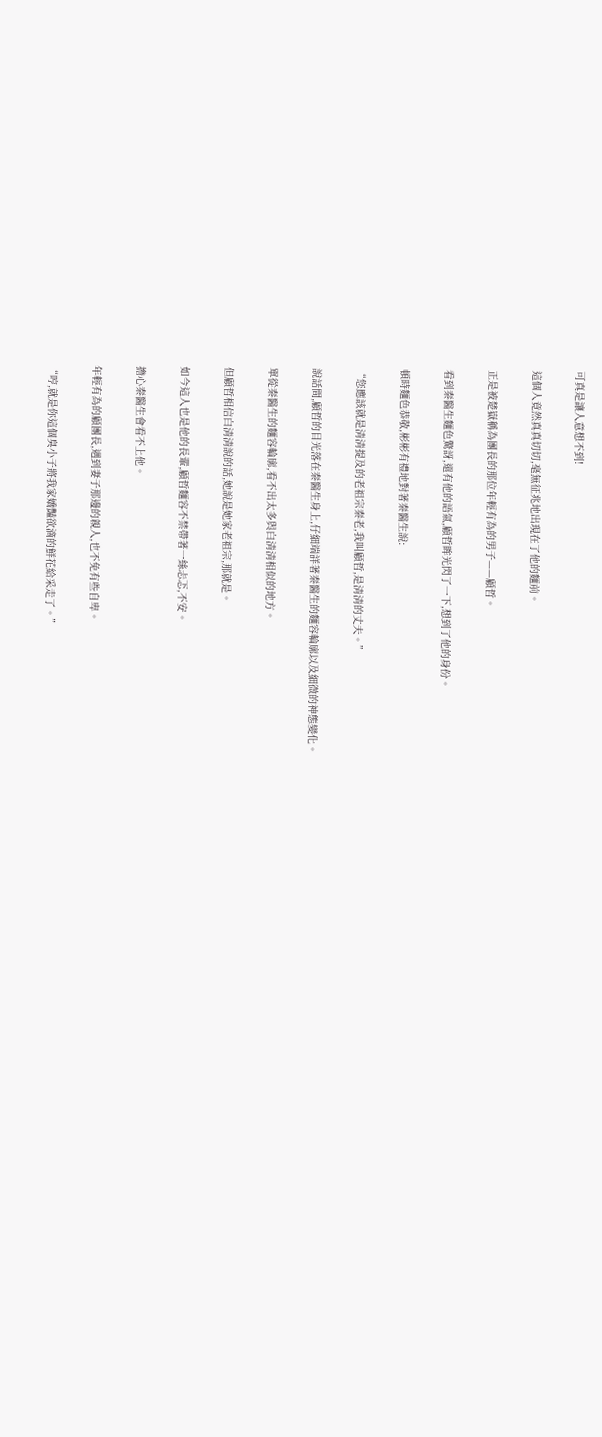可真是讓人意想不到!

這個人竟然真真切切,毫無征兆地出現在了他的麵前。

正是被楚嶽稱為團長的那位年輕有為的男子——顧哲。

看到秦醫生麵色驚訝,還有他的語氣,顧哲眸光閃了一下,想到了他的身份。

頓時麵色恭敬,彬彬有禮地對著秦醫生說:

“您應該就是清清提及的老祖宗秦老,我叫顧哲,是清清的丈夫。”

說話間,顧哲的目光落在秦醫生身上,仔細端詳著秦醫生的麵容輪廓以及細微的神態變化。

單從秦醫生的麵容輪廓,看不出太多與白清清相似的地方。

但顧哲相信白清清說的話,她說是她家老祖宗,那就是。

如今這人也是他的長輩,顧哲麵容不禁帶著一絲忐忑,不安。

擔心秦醫生會看不上他。

年輕有為的顧團長,遇到妻子那邊的親人,也不免有些自卑。

“哼,就是你這個臭小子將我家嬌豔欲滴的鮮花給采走了。”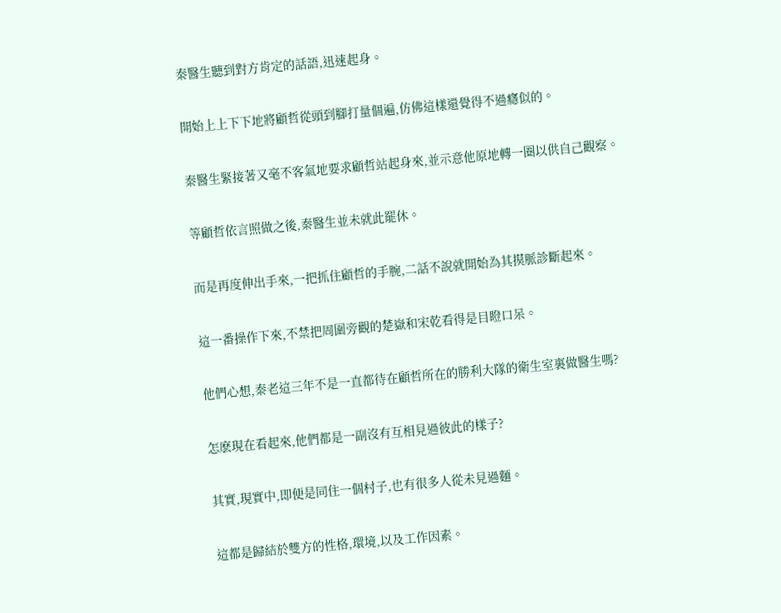秦醫生聽到對方肯定的話語,迅速起身。

開始上上下下地將顧哲從頭到腳打量個遍,仿佛這樣還覺得不過癮似的。

秦醫生緊接著又毫不客氣地要求顧哲站起身來,並示意他原地轉一圈以供自己觀察。

等顧哲依言照做之後,秦醫生並未就此罷休。

而是再度伸出手來,一把抓住顧哲的手腕,二話不說就開始為其摸脈診斷起來。

這一番操作下來,不禁把周圍旁觀的楚嶽和宋乾看得是目瞪口呆。

他們心想,秦老這三年不是一直都待在顧哲所在的勝利大隊的衛生室裏做醫生嗎?

怎麽現在看起來,他們都是一副沒有互相見過彼此的樣子?

其實,現實中,即便是同住一個村子,也有很多人從未見過麵。

這都是歸結於雙方的性格,環境,以及工作因素。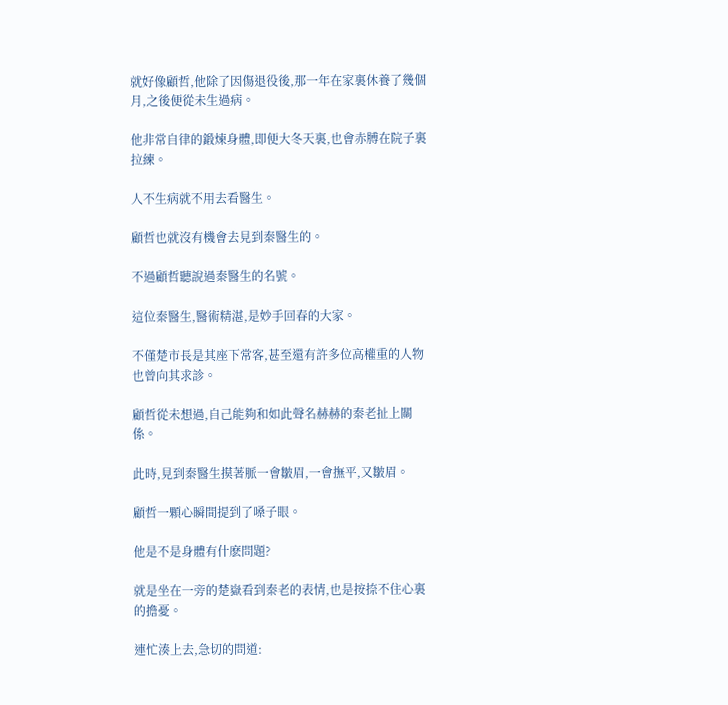就好像顧哲,他除了因傷退役後,那一年在家裏休養了幾個月,之後便從未生過病。

他非常自律的鍛煉身體,即便大冬天裏,也會赤膊在院子裏拉練。

人不生病就不用去看醫生。

顧哲也就沒有機會去見到秦醫生的。

不過顧哲聽說過秦醫生的名號。

這位秦醫生,醫術精湛,是妙手回春的大家。

不僅楚市長是其座下常客,甚至還有許多位高權重的人物也曾向其求診。

顧哲從未想過,自己能夠和如此聲名赫赫的秦老扯上關係。

此時,見到秦醫生摸著脈一會皺眉,一會撫平,又皺眉。

顧哲一顆心瞬間提到了嗓子眼。

他是不是身體有什麽問題?

就是坐在一旁的楚嶽看到秦老的表情,也是按捺不住心裏的擔憂。

連忙湊上去,急切的問道: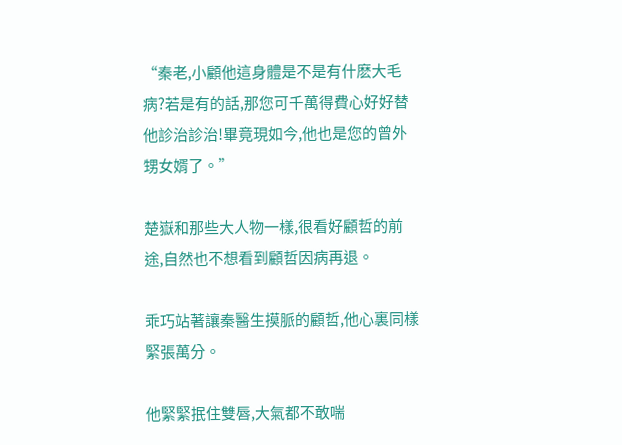“秦老,小顧他這身體是不是有什麽大毛病?若是有的話,那您可千萬得費心好好替他診治診治!畢竟現如今,他也是您的曾外甥女婿了。”

楚嶽和那些大人物一樣,很看好顧哲的前途,自然也不想看到顧哲因病再退。

乖巧站著讓秦醫生摸脈的顧哲,他心裏同樣緊張萬分。

他緊緊抿住雙唇,大氣都不敢喘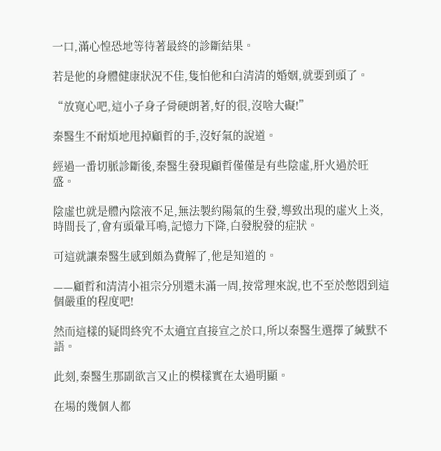一口,滿心惶恐地等待著最終的診斷結果。

若是他的身體健康狀況不佳,隻怕他和白清清的婚姻,就要到頭了。

“放寬心吧,這小子身子骨硬朗著,好的很,沒啥大礙!”

秦醫生不耐煩地甩掉顧哲的手,沒好氣的說道。

經過一番切脈診斷後,秦醫生發現顧哲僅僅是有些陰虛,肝火過於旺盛。

陰虛也就是體內陰液不足,無法製約陽氣的生發,導致出現的虛火上炎,時間長了,會有頭暈耳鳴,記憶力下降,白發脫發的症狀。

可這就讓秦醫生感到頗為費解了,他是知道的。

——顧哲和清清小祖宗分別還未滿一周,按常理來說,也不至於憋悶到這個嚴重的程度吧!

然而這樣的疑問終究不太適宜直接宣之於口,所以秦醫生選擇了緘默不語。

此刻,秦醫生那副欲言又止的模樣實在太過明顯。

在場的幾個人都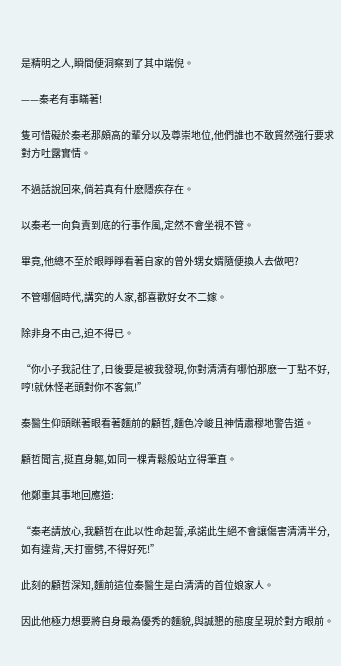是精明之人,瞬間便洞察到了其中端倪。

——秦老有事瞞著!

隻可惜礙於秦老那頗高的輩分以及尊崇地位,他們誰也不敢貿然強行要求對方吐露實情。

不過話說回來,倘若真有什麽隱疾存在。

以秦老一向負責到底的行事作風,定然不會坐視不管。

畢竟,他總不至於眼睜睜看著自家的曾外甥女婿隨便換人去做吧?

不管哪個時代,講究的人家,都喜歡好女不二嫁。

除非身不由己,迫不得已。

“你小子我記住了,日後要是被我發現,你對清清有哪怕那麽一丁點不好,哼!就休怪老頭對你不客氣!”

秦醫生仰頭眯著眼看著麵前的顧哲,麵色冷峻且神情肅穆地警告道。

顧哲聞言,挺直身軀,如同一棵青鬆般站立得筆直。

他鄭重其事地回應道:

“秦老請放心,我顧哲在此以性命起誓,承諾此生絕不會讓傷害清清半分,如有違背,天打雷劈,不得好死!”

此刻的顧哲深知,麵前這位秦醫生是白清清的首位娘家人。

因此他極力想要將自身最為優秀的麵貌,與誠懇的態度呈現於對方眼前。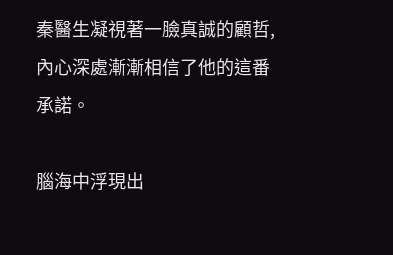秦醫生凝視著一臉真誠的顧哲,內心深處漸漸相信了他的這番承諾。

腦海中浮現出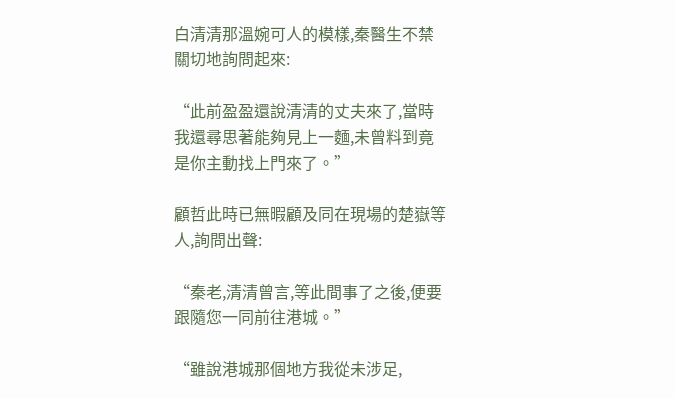白清清那溫婉可人的模樣,秦醫生不禁關切地詢問起來:

“此前盈盈還說清清的丈夫來了,當時我還尋思著能夠見上一麵,未曾料到竟是你主動找上門來了。”

顧哲此時已無暇顧及同在現場的楚嶽等人,詢問出聲:

“秦老,清清曾言,等此間事了之後,便要跟隨您一同前往港城。”

“雖說港城那個地方我從未涉足,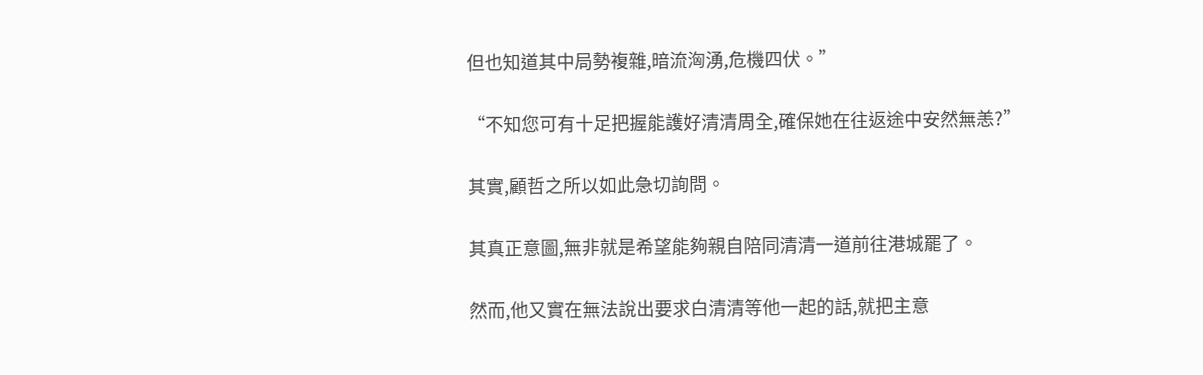但也知道其中局勢複雜,暗流洶湧,危機四伏。”

“不知您可有十足把握能護好清清周全,確保她在往返途中安然無恙?”

其實,顧哲之所以如此急切詢問。

其真正意圖,無非就是希望能夠親自陪同清清一道前往港城罷了。

然而,他又實在無法說出要求白清清等他一起的話,就把主意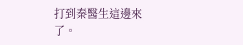打到秦醫生這邊來了。